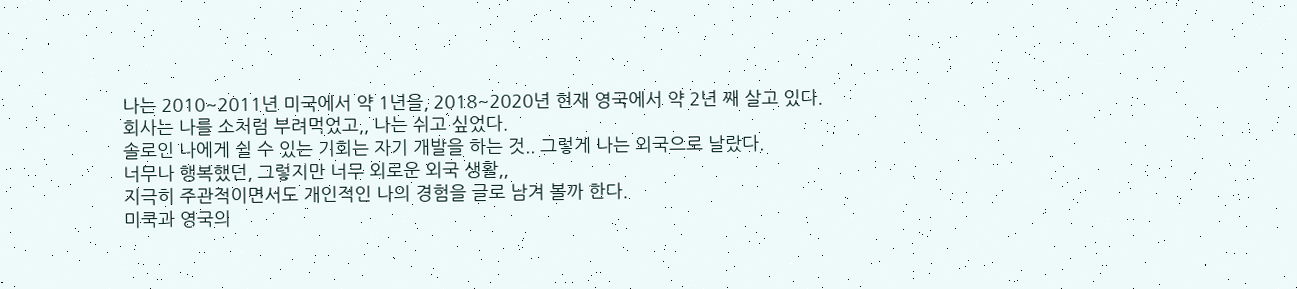나는 2010~2011년 미국에서 약 1년을, 2018~2020년 현재 영국에서 약 2년 째 살고 있다.
회사는 나를 소처럼 부려먹었고,, 나는 쉬고 싶었다.
솔로인 나에게 쉴 수 있는 기회는 자기 개발을 하는 것.. 그렇게 나는 외국으로 날랐다.
너무나 행복했던, 그렇지만 너무 외로운 외국 생활,,
지극히 주관적이면서도 개인적인 나의 경험을 글로 남겨 볼까 한다.
미쿡과 영국의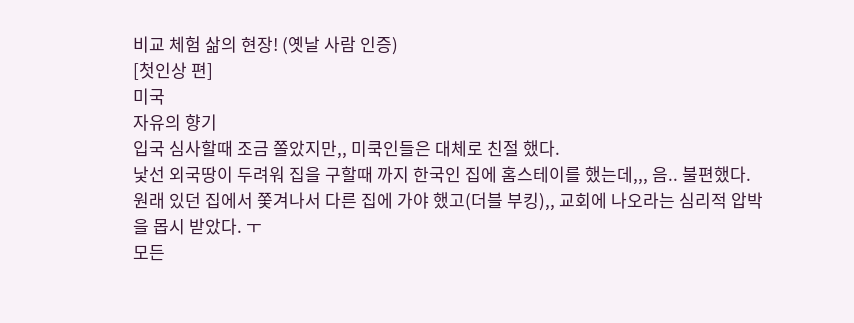비교 체험 삶의 현장! (옛날 사람 인증)
[첫인상 편]
미국
자유의 향기
입국 심사할때 조금 쫄았지만,, 미쿡인들은 대체로 친절 했다.
낯선 외국땅이 두려워 집을 구할때 까지 한국인 집에 홈스테이를 했는데,,, 음.. 불편했다.
원래 있던 집에서 쫓겨나서 다른 집에 가야 했고(더블 부킹),, 교회에 나오라는 심리적 압박을 몹시 받았다. ㅜ
모든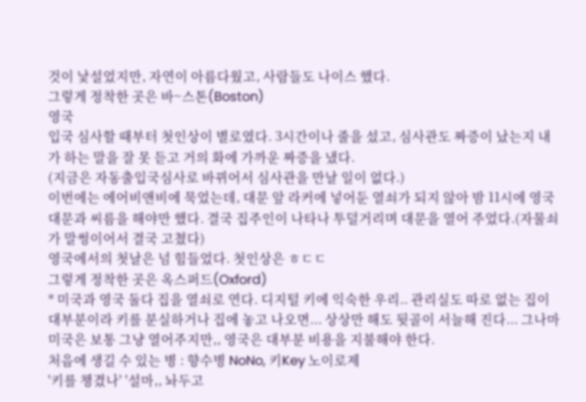것이 낯설었지만, 자연이 아름다웠고, 사람들도 나이스 했다.
그렇게 정착한 곳은 바~스톤(Boston)
영국
입국 심사할 때부터 첫인상이 별로였다. 3시간이나 줄을 섰고, 심사관도 짜증이 났는지 내가 하는 말을 잘 못 듣고 거의 화에 가까운 짜증을 냈다.
(지금은 자동출입국심사로 바뀌어서 심사관을 만날 일이 없다.)
이번에는 에어비앤비에 묵었는데, 대문 앞 라커에 넣어둔 열쇠가 되지 않아 밤 11시에 영국 대문과 씨름을 해야만 했다. 결국 집주인이 나타나 투덜거리며 대문을 열어 주었다.(자물쇠가 말썽이어서 결국 고쳤다)
영국에서의 첫날은 넘 힘들었다. 첫인상은 ㅎㄷㄷ
그렇게 정착한 곳은 옥스퍼드(Oxford)
* 미국과 영국 둘다 집을 열쇠로 연다. 디지털 키에 익숙한 우리.. 관리실도 따로 없는 집이 대부분이라 키를 분실하거나 집에 놓고 나오면... 상상만 해도 뒷골이 서늘해 진다... 그나마 미국은 보통 그냥 열어주지만,, 영국은 대부분 비용을 지불해야 한다.
처음에 생길 수 있는 병 : 향수병 NoNo, 키Key 노이로제
'키를 챙겼나' '설마,, 놔두고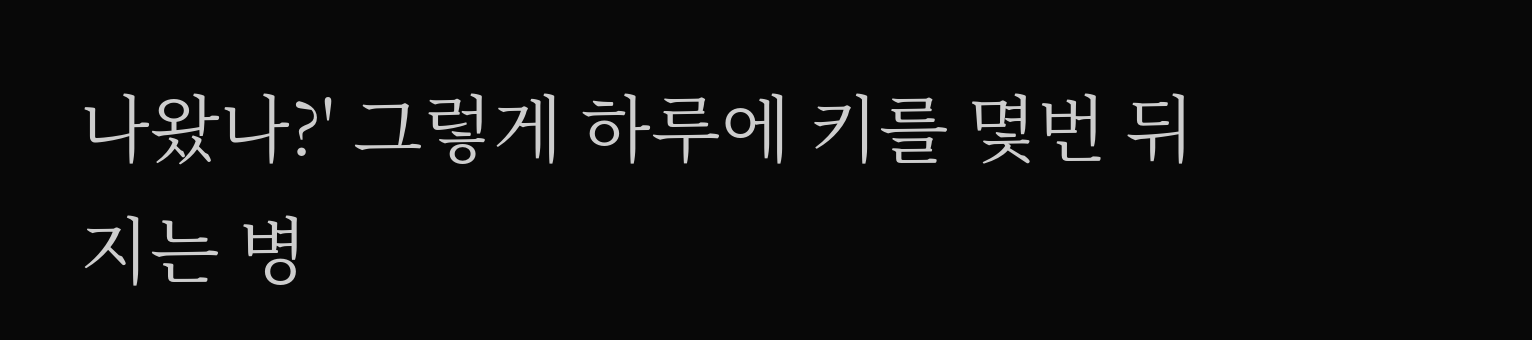나왔나?' 그렇게 하루에 키를 몇번 뒤지는 병